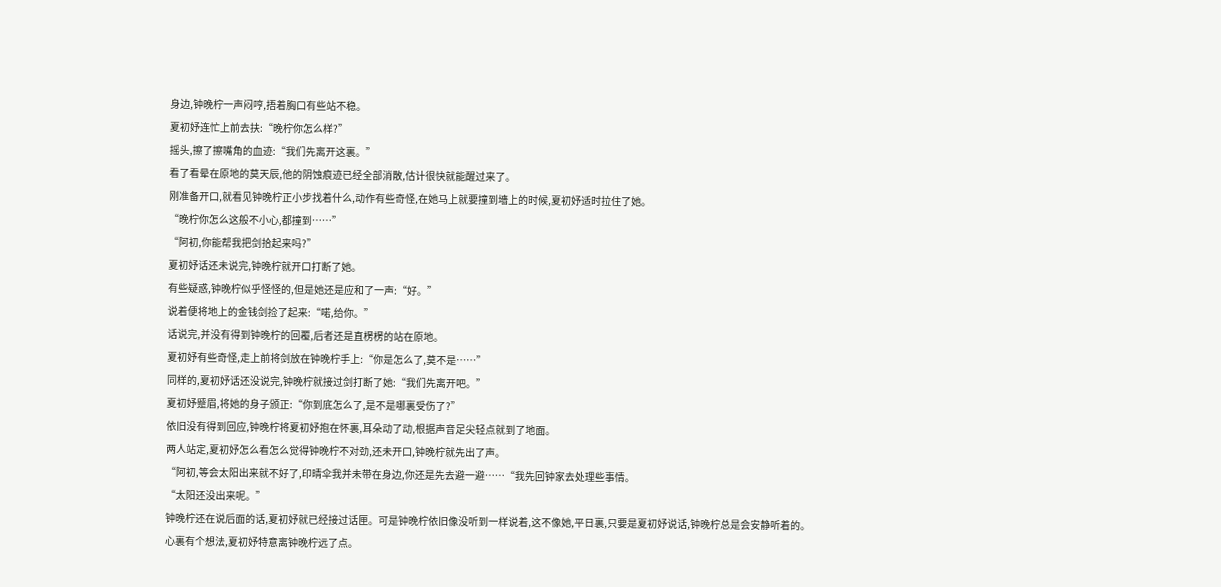身边,钟晚柠一声闷哼,捂着胸口有些站不稳。
夏初妤连忙上前去扶:“晚柠你怎么样?”
摇头,擦了擦嘴角的血迹:“我们先离开这裏。”
看了看晕在原地的莫天辰,他的阴蚀痕迹已经全部消散,估计很快就能醒过来了。
刚准备开口,就看见钟晚柠正小步找着什么,动作有些奇怪,在她马上就要撞到墻上的时候,夏初妤适时拉住了她。
“晚柠你怎么这般不小心,都撞到……”
“阿初,你能帮我把剑拾起来吗?”
夏初妤话还未说完,钟晚柠就开口打断了她。
有些疑惑,钟晚柠似乎怪怪的,但是她还是应和了一声:“好。”
说着便将地上的金钱剑捡了起来:“喏,给你。”
话说完,并没有得到钟晚柠的回覆,后者还是直楞楞的站在原地。
夏初妤有些奇怪,走上前将剑放在钟晚柠手上:“你是怎么了,莫不是……”
同样的,夏初妤话还没说完,钟晚柠就接过剑打断了她:“我们先离开吧。”
夏初妤蹙眉,将她的身子颁正:“你到底怎么了,是不是哪裏受伤了?”
依旧没有得到回应,钟晚柠将夏初妤抱在怀裏,耳朵动了动,根据声音足尖轻点就到了地面。
两人站定,夏初妤怎么看怎么觉得钟晚柠不对劲,还未开口,钟晚柠就先出了声。
“阿初,等会太阳出来就不好了,印晴伞我并未带在身边,你还是先去避一避……“我先回钟家去处理些事情。
“太阳还没出来呢。”
钟晚柠还在说后面的话,夏初妤就已经接过话匣。可是钟晚柠依旧像没听到一样说着,这不像她,平日裏,只要是夏初妤说话,钟晚柠总是会安静听着的。
心裏有个想法,夏初妤特意离钟晚柠远了点。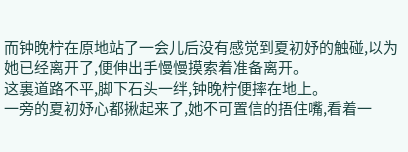而钟晚柠在原地站了一会儿后没有感觉到夏初妤的触碰,以为她已经离开了,便伸出手慢慢摸索着准备离开。
这裏道路不平,脚下石头一绊,钟晚柠便摔在地上。
一旁的夏初妤心都揪起来了,她不可置信的捂住嘴,看着一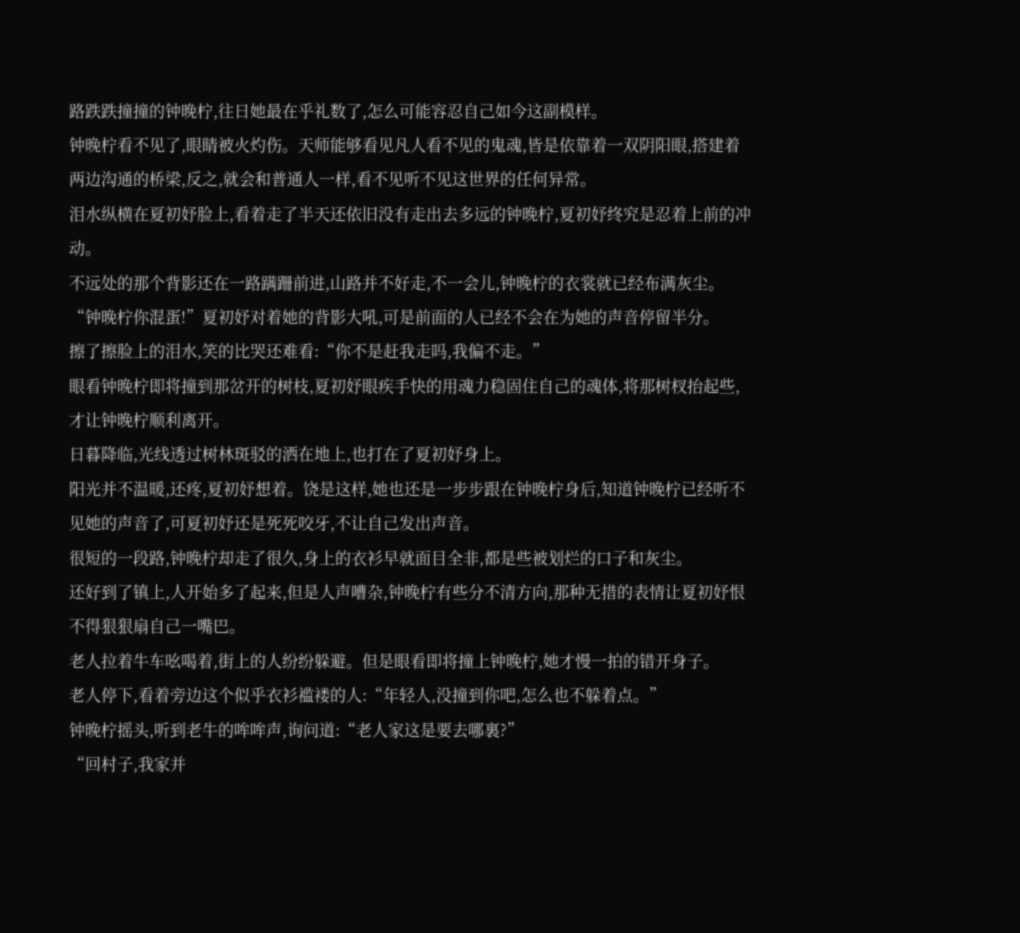路跌跌撞撞的钟晚柠,往日她最在乎礼数了,怎么可能容忍自己如今这副模样。
钟晚柠看不见了,眼睛被火灼伤。天师能够看见凡人看不见的鬼魂,皆是依靠着一双阴阳眼,搭建着两边沟通的桥梁,反之,就会和普通人一样,看不见听不见这世界的任何异常。
泪水纵横在夏初妤脸上,看着走了半天还依旧没有走出去多远的钟晚柠,夏初妤终究是忍着上前的冲动。
不远处的那个背影还在一路蹒跚前进,山路并不好走,不一会儿,钟晚柠的衣裳就已经布满灰尘。
“钟晚柠你混蛋!”夏初妤对着她的背影大吼,可是前面的人已经不会在为她的声音停留半分。
擦了擦脸上的泪水,笑的比哭还难看:“你不是赶我走吗,我偏不走。”
眼看钟晚柠即将撞到那岔开的树枝,夏初妤眼疾手快的用魂力稳固住自己的魂体,将那树杈抬起些,才让钟晚柠顺利离开。
日暮降临,光线透过树林斑驳的洒在地上,也打在了夏初妤身上。
阳光并不温暖,还疼,夏初妤想着。饶是这样,她也还是一步步跟在钟晚柠身后,知道钟晚柠已经听不见她的声音了,可夏初妤还是死死咬牙,不让自己发出声音。
很短的一段路,钟晚柠却走了很久,身上的衣衫早就面目全非,都是些被划烂的口子和灰尘。
还好到了镇上,人开始多了起来,但是人声嘈杂,钟晚柠有些分不清方向,那种无措的表情让夏初妤恨不得狠狠扇自己一嘴巴。
老人拉着牛车吆喝着,街上的人纷纷躲避。但是眼看即将撞上钟晚柠,她才慢一拍的错开身子。
老人停下,看着旁边这个似乎衣衫褴褛的人:“年轻人,没撞到你吧,怎么也不躲着点。”
钟晚柠摇头,听到老牛的哞哞声,询问道:“老人家这是要去哪裏?”
“回村子,我家并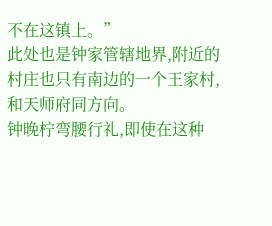不在这镇上。”
此处也是钟家管辖地界,附近的村庄也只有南边的一个王家村,和天师府同方向。
钟晚柠弯腰行礼,即使在这种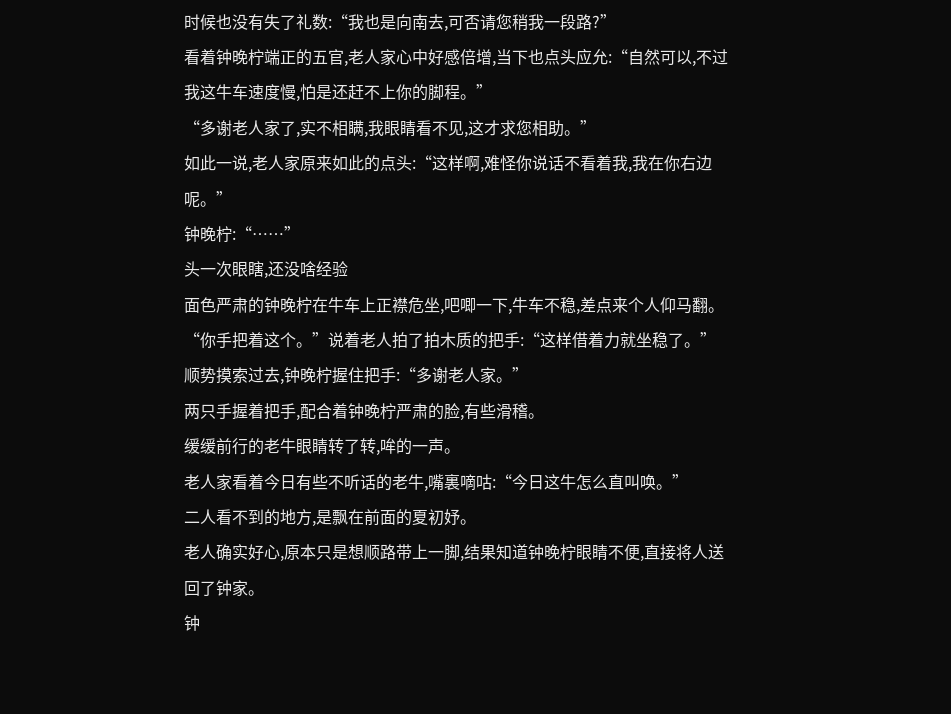时候也没有失了礼数:“我也是向南去,可否请您稍我一段路?”
看着钟晚柠端正的五官,老人家心中好感倍增,当下也点头应允:“自然可以,不过我这牛车速度慢,怕是还赶不上你的脚程。”
“多谢老人家了,实不相瞒,我眼睛看不见,这才求您相助。”
如此一说,老人家原来如此的点头:“这样啊,难怪你说话不看着我,我在你右边呢。”
钟晚柠:“……”
头一次眼瞎,还没啥经验
面色严肃的钟晚柠在牛车上正襟危坐,吧唧一下,牛车不稳,差点来个人仰马翻。
“你手把着这个。”说着老人拍了拍木质的把手:“这样借着力就坐稳了。”
顺势摸索过去,钟晚柠握住把手:“多谢老人家。”
两只手握着把手,配合着钟晚柠严肃的脸,有些滑稽。
缓缓前行的老牛眼睛转了转,哞的一声。
老人家看着今日有些不听话的老牛,嘴裏嘀咕:“今日这牛怎么直叫唤。”
二人看不到的地方,是飘在前面的夏初妤。
老人确实好心,原本只是想顺路带上一脚,结果知道钟晚柠眼睛不便,直接将人送回了钟家。
钟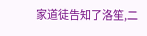家道徒告知了洛笙,二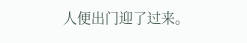人便出门迎了过来。